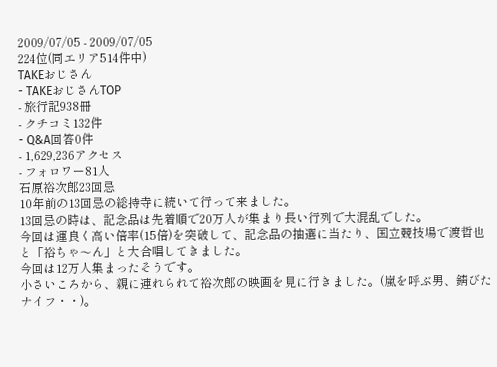2009/07/05 - 2009/07/05
224位(同エリア514件中)
TAKEおじさん
- TAKEおじさんTOP
- 旅行記938冊
- クチコミ132件
- Q&A回答0件
- 1,629,236アクセス
- フォロワー81人
石原裕次郎23回忌
10年前の13回忌の総持寺に続いて行って来ました。
13回忌の時は、記念品は先着順で20万人が集まり長い行列で大混乱でした。
今回は運良く高い倍率(15倍)を突破して、記念品の抽選に当たり、国立競技場で渡哲也と「裕ちゃ〜ん」と大合唱してきました。
今回は12万人集まったそうです。
小さいころから、親に連れられて裕次郎の映画を見に行きました。(嵐を呼ぶ男、錆びたナイフ・・)。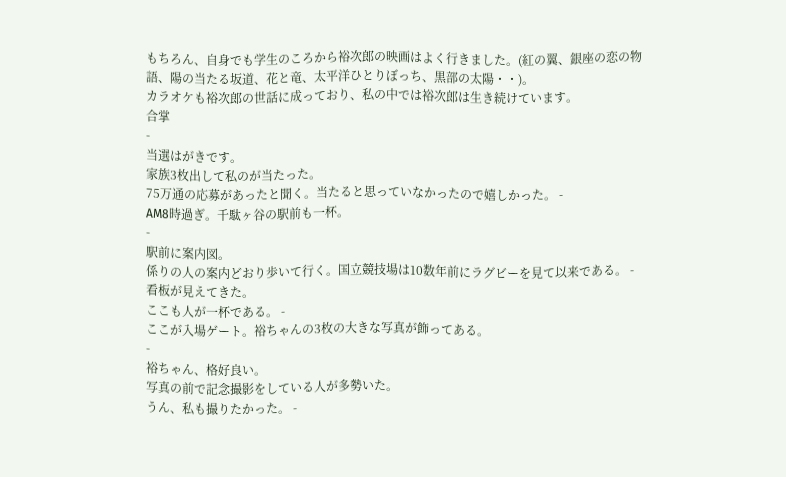もちろん、自身でも学生のころから裕次郎の映画はよく行きました。(紅の翼、銀座の恋の物語、陽の当たる坂道、花と竜、太平洋ひとりぼっち、黒部の太陽・・)。
カラオケも裕次郎の世話に成っており、私の中では裕次郎は生き続けています。
合掌
-
当選はがきです。
家族3枚出して私のが当たった。
75万通の応募があったと聞く。当たると思っていなかったので嬉しかった。 -
AM8時過ぎ。千駄ヶ谷の駅前も一杯。
-
駅前に案内図。
係りの人の案内どおり歩いて行く。国立競技場は10数年前にラグビーを見て以来である。 -
看板が見えてきた。
ここも人が一杯である。 -
ここが入場ゲート。裕ちゃんの3枚の大きな写真が飾ってある。
-
裕ちゃん、格好良い。
写真の前で記念撮影をしている人が多勢いた。
うん、私も撮りたかった。 -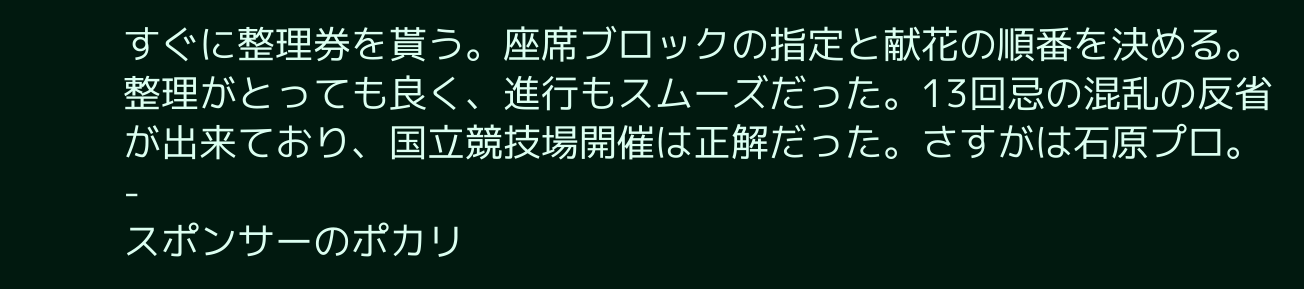すぐに整理券を貰う。座席ブロックの指定と献花の順番を決める。整理がとっても良く、進行もスムーズだった。13回忌の混乱の反省が出来ており、国立競技場開催は正解だった。さすがは石原プロ。
-
スポンサーのポカリ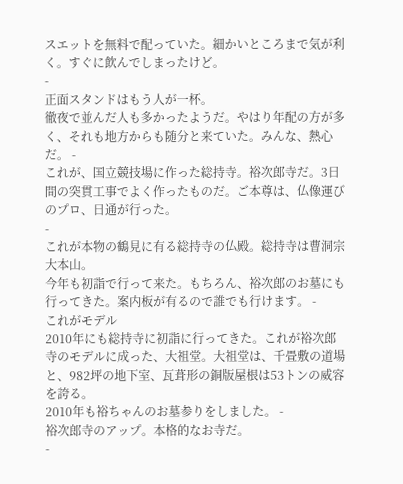スエットを無料で配っていた。細かいところまで気が利く。すぐに飲んでしまったけど。
-
正面スタンドはもう人が一杯。
徹夜で並んだ人も多かったようだ。やはり年配の方が多く、それも地方からも随分と来ていた。みんな、熱心だ。 -
これが、国立競技場に作った総持寺。裕次郎寺だ。3日間の突貫工事でよく作ったものだ。ご本尊は、仏像運びのプロ、日通が行った。
-
これが本物の鶴見に有る総持寺の仏殿。総持寺は曹洞宗大本山。
今年も初詣で行って来た。もちろん、裕次郎のお墓にも行ってきた。案内板が有るので誰でも行けます。 -
これがモデル
2010年にも総持寺に初詣に行ってきた。これが裕次郎寺のモデルに成った、大祖堂。大祖堂は、千畳敷の道場と、982坪の地下室、瓦葺形の銅版屋根は53トンの威容を誇る。
2010年も裕ちゃんのお墓参りをしました。 -
裕次郎寺のアップ。本格的なお寺だ。
-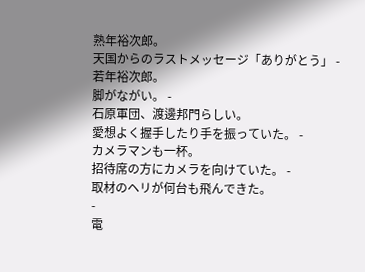熟年裕次郎。
天国からのラストメッセージ「ありがとう」 -
若年裕次郎。
脚がながい。 -
石原軍団、渡邊邦門らしい。
愛想よく握手したり手を振っていた。 -
カメラマンも一杯。
招待席の方にカメラを向けていた。 -
取材のヘリが何台も飛んできた。
-
電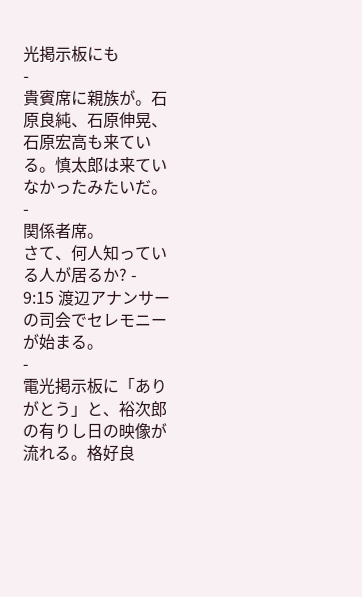光掲示板にも
-
貴賓席に親族が。石原良純、石原伸晃、石原宏高も来ている。慎太郎は来ていなかったみたいだ。
-
関係者席。
さて、何人知っている人が居るか? -
9:15 渡辺アナンサーの司会でセレモニーが始まる。
-
電光掲示板に「ありがとう」と、裕次郎の有りし日の映像が流れる。格好良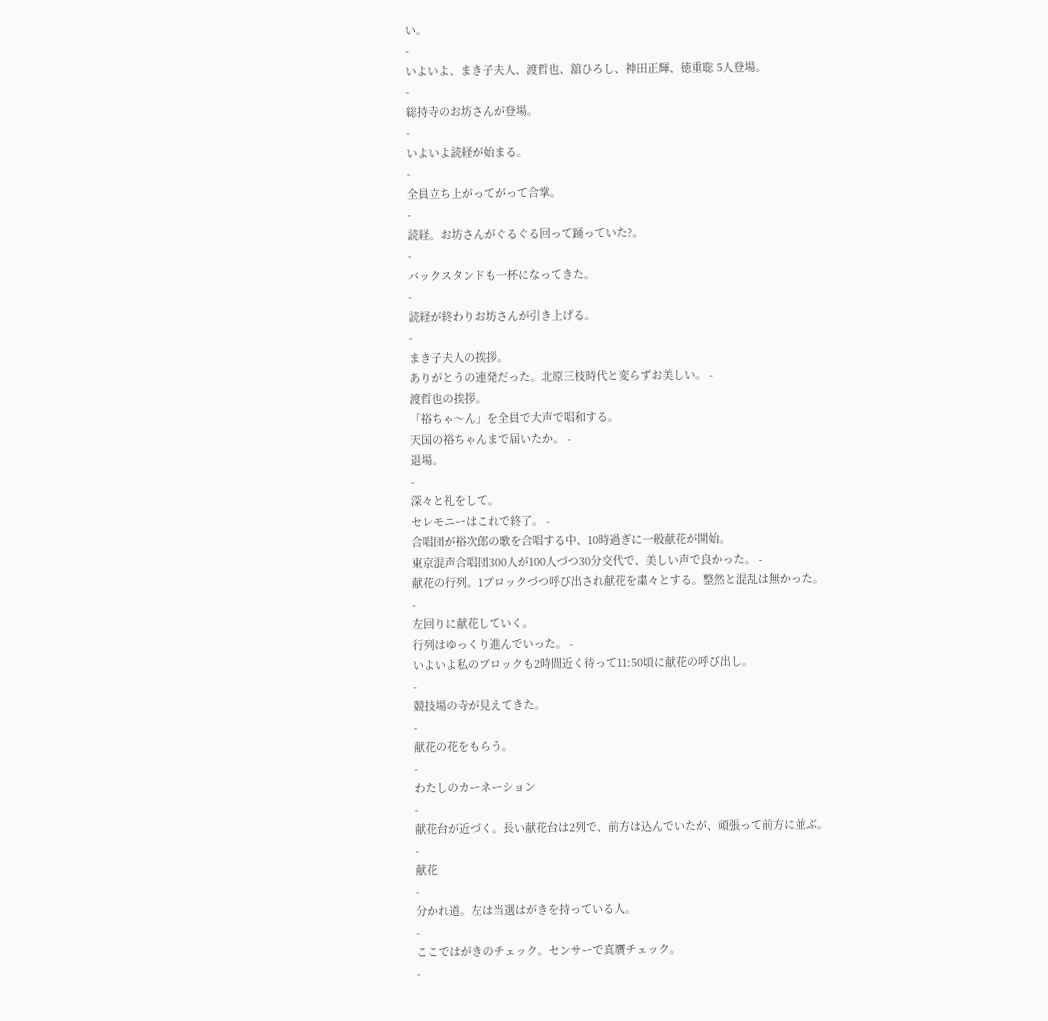い。
-
いよいよ、まき子夫人、渡哲也、舘ひろし、神田正輝、徳重聡 5人登場。
-
総持寺のお坊さんが登場。
-
いよいよ読経が始まる。
-
全員立ち上がってがって合掌。
-
読経。お坊さんがぐるぐる回って踊っていた?。
-
バックスタンドも一杯になってきた。
-
読経が終わりお坊さんが引き上げる。
-
まき子夫人の挨拶。
ありがとうの連発だった。北原三枝時代と変らずお美しい。 -
渡哲也の挨拶。
「裕ちゃ〜ん」を全員で大声で唱和する。
天国の裕ちゃんまで届いたか。 -
退場。
-
深々と礼をして。
セレモニーはこれで終了。 -
合唱団が裕次郎の歌を合唱する中、10時過ぎに一般献花が開始。
東京混声合唱団300人が100人づつ30分交代で、美しい声で良かった。 -
献花の行列。1ブロックづつ呼び出され献花を粛々とする。整然と混乱は無かった。
-
左回りに献花していく。
行列はゆっくり進んでいった。 -
いよいよ私のブロックも2時間近く待って11:50頃に献花の呼び出し。
-
競技場の寺が見えてきた。
-
献花の花をもらう。
-
わたしのカーネーション
-
献花台が近づく。長い献花台は2列で、前方は込んでいたが、頑張って前方に並ぶ。
-
献花
-
分かれ道。左は当選はがきを持っている人。
-
ここではがきのチェック。センサーで真贋チェック。
-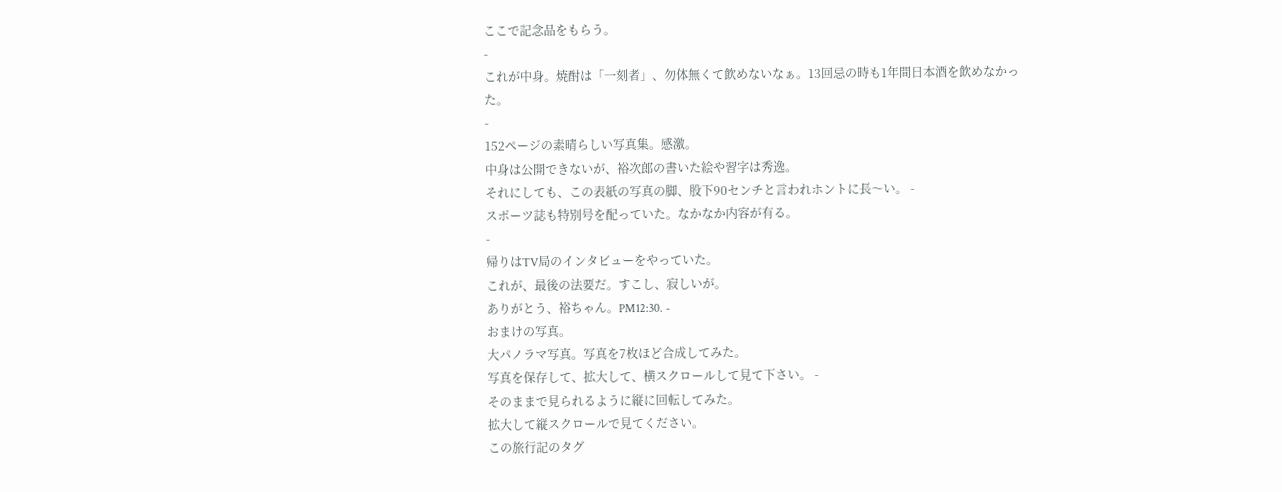ここで記念品をもらう。
-
これが中身。焼酎は「一刻者」、勿体無くて飲めないなぁ。13回忌の時も1年間日本酒を飲めなかった。
-
152ページの素晴らしい写真集。感激。
中身は公開できないが、裕次郎の書いた絵や習字は秀逸。
それにしても、この表紙の写真の脚、股下90センチと言われホントに長〜い。 -
スポーツ誌も特別号を配っていた。なかなか内容が有る。
-
帰りはTV局のインタビューをやっていた。
これが、最後の法要だ。すこし、寂しいが。
ありがとう、裕ちゃん。PM12:30. -
おまけの写真。
大パノラマ写真。写真を7枚ほど合成してみた。
写真を保存して、拡大して、横スクロールして見て下さい。 -
そのままで見られるように縦に回転してみた。
拡大して縦スクロールで見てください。
この旅行記のタグ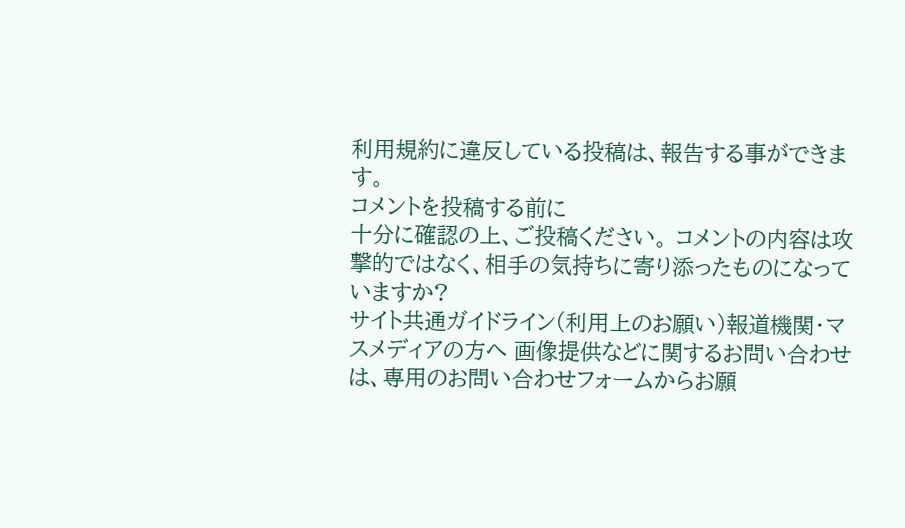利用規約に違反している投稿は、報告する事ができます。
コメントを投稿する前に
十分に確認の上、ご投稿ください。 コメントの内容は攻撃的ではなく、相手の気持ちに寄り添ったものになっていますか?
サイト共通ガイドライン(利用上のお願い)報道機関・マスメディアの方へ 画像提供などに関するお問い合わせは、専用のお問い合わせフォームからお願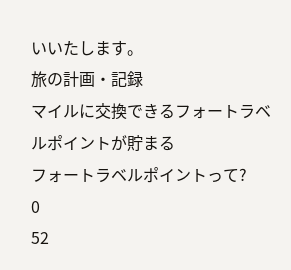いいたします。
旅の計画・記録
マイルに交換できるフォートラベルポイントが貯まる
フォートラベルポイントって?
0
52